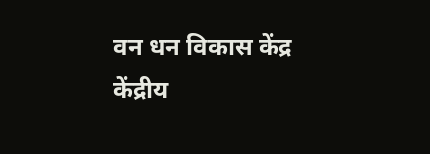वन धन विकास केंद्र
केंद्रीय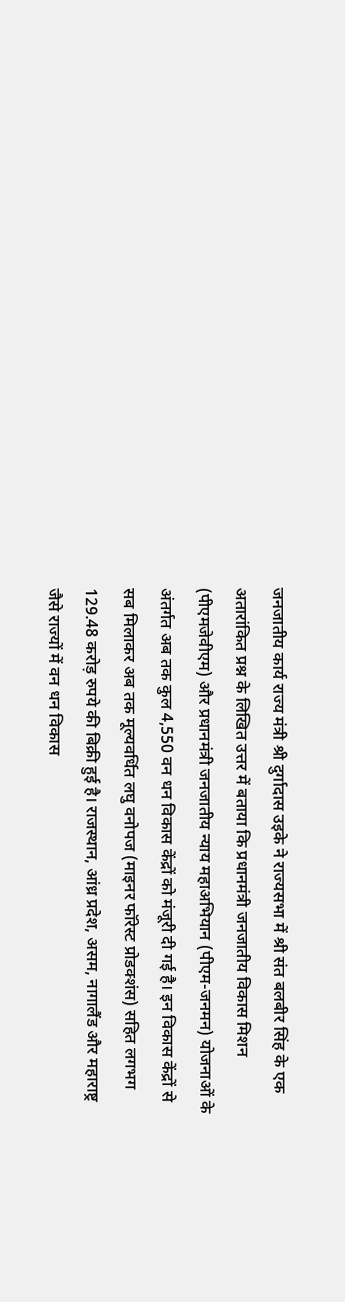जनजातीय कार्य राज्य मंत्री श्री दुर्गादास उइके ने राज्यसभा में श्री संत बलबीर सिंह के एक अतारांकित प्रश्न के लिखित उत्तर में बताया कि प्रधानमंत्री जनजातीय विकास मिशन (पीएमजेवीएम) और प्रधानमंत्री जनजातीय न्याय महाअभियान (पीएम-जनमन) योजनाओं के अंतर्गत अब तक कुल 4,550 वन धन विकास केंद्रों को मंजूरी दी गई है। इन विकास केंद्रों से सब मिलाकर अब तक मूल्यवर्धित लघु वनोपज (माइनर फॉरेस्ट प्रोडक्शंस) सहित लगभग 129.48 करोड़ रुपये की बिक्री हुई है। राजस्थान, आंध्र प्रदेश, असम, नागालैंड और महाराष्ट्र जैसे राज्यों में वन धन विकास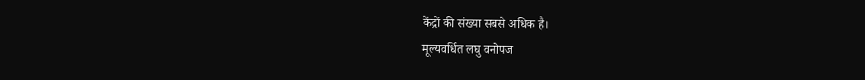केंद्रों की संख्या सबसे अधिक है।
मूल्यवर्धित लघु वनोपज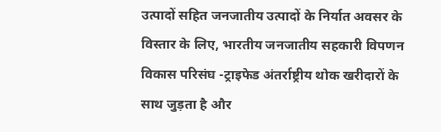उत्पादों सहित जनजातीय उत्पादों के निर्यात अवसर के विस्तार के लिए, भारतीय जनजातीय सहकारी विपणन विकास परिसंघ -ट्राइफेड अंतर्राष्ट्रीय थोक खरीदारों के साथ जुड़ता है और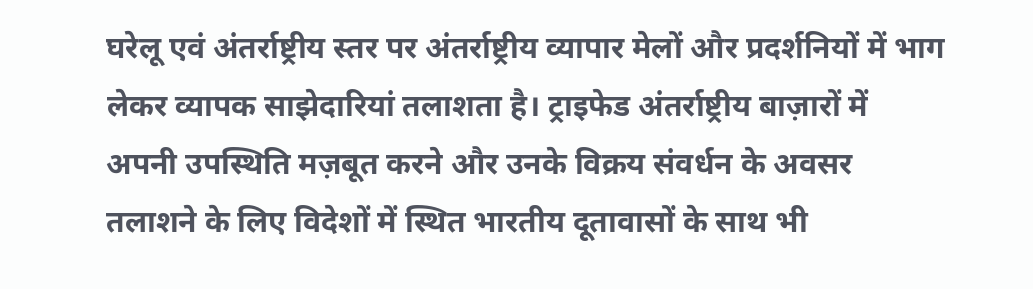घरेलू एवं अंतर्राष्ट्रीय स्तर पर अंतर्राष्ट्रीय व्यापार मेलों और प्रदर्शनियों में भाग लेकर व्यापक साझेदारियां तलाशता है। ट्राइफेड अंतर्राष्ट्रीय बाज़ारों में अपनी उपस्थिति मज़बूत करने और उनके विक्रय संवर्धन के अवसर तलाशने के लिए विदेशों में स्थित भारतीय दूतावासों के साथ भी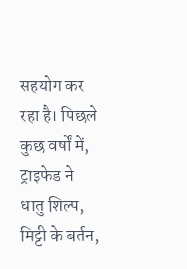सहयोग कर रहा है। पिछले कुछ वर्षों में, ट्राइफेड ने धातु शिल्प, मिट्टी के बर्तन,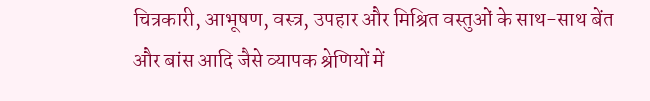चित्रकारी, आभूषण, वस्त्र, उपहार और मिश्रित वस्तुओं के साथ-साथ बेंत और बांस आदि जैसे व्यापक श्रेणियों में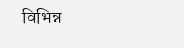विभिन्न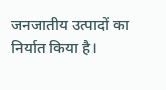जनजातीय उत्पादों का निर्यात किया है।